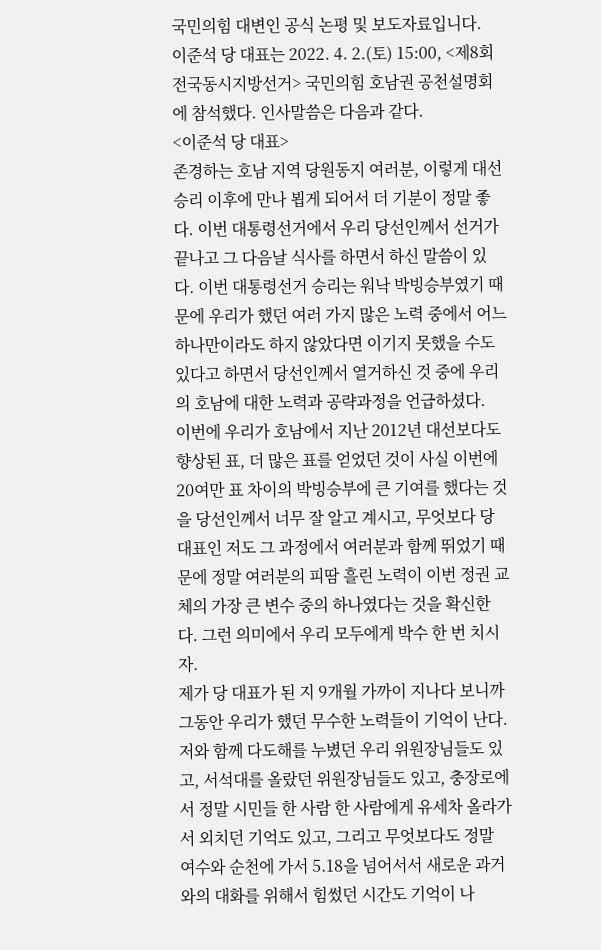국민의힘 대변인 공식 논평 및 보도자료입니다.
이준석 당 대표는 2022. 4. 2.(토) 15:00, <제8회 전국동시지방선거> 국민의힘 호남권 공천설명회에 참석했다. 인사말씀은 다음과 같다.
<이준석 당 대표>
존경하는 호남 지역 당원동지 여러분, 이렇게 대선 승리 이후에 만나 뵙게 되어서 더 기분이 정말 좋다. 이번 대통령선거에서 우리 당선인께서 선거가 끝나고 그 다음날 식사를 하면서 하신 말씀이 있다. 이번 대통령선거 승리는 워낙 박빙승부였기 때문에 우리가 했던 여러 가지 많은 노력 중에서 어느 하나만이라도 하지 않았다면 이기지 못했을 수도 있다고 하면서 당선인께서 열거하신 것 중에 우리의 호남에 대한 노력과 공략과정을 언급하셨다.
이번에 우리가 호남에서 지난 2012년 대선보다도 향상된 표, 더 많은 표를 얻었던 것이 사실 이번에 20여만 표 차이의 박빙승부에 큰 기여를 했다는 것을 당선인께서 너무 잘 알고 계시고, 무엇보다 당 대표인 저도 그 과정에서 여러분과 함께 뛰었기 때문에 정말 여러분의 피땀 흘린 노력이 이번 정권 교체의 가장 큰 변수 중의 하나였다는 것을 확신한다. 그런 의미에서 우리 모두에게 박수 한 번 치시자.
제가 당 대표가 된 지 9개월 가까이 지나다 보니까 그동안 우리가 했던 무수한 노력들이 기억이 난다. 저와 함께 다도해를 누볐던 우리 위원장님들도 있고, 서석대를 올랐던 위원장님들도 있고, 충장로에서 정말 시민들 한 사람 한 사람에게 유세차 올라가서 외치던 기억도 있고, 그리고 무엇보다도 정말 여수와 순천에 가서 5.18을 넘어서서 새로운 과거와의 대화를 위해서 힘썼던 시간도 기억이 나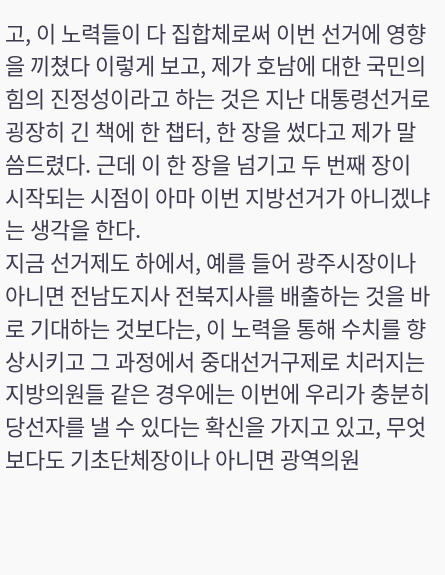고, 이 노력들이 다 집합체로써 이번 선거에 영향을 끼쳤다 이렇게 보고, 제가 호남에 대한 국민의힘의 진정성이라고 하는 것은 지난 대통령선거로 굉장히 긴 책에 한 챕터, 한 장을 썼다고 제가 말씀드렸다. 근데 이 한 장을 넘기고 두 번째 장이 시작되는 시점이 아마 이번 지방선거가 아니겠냐는 생각을 한다.
지금 선거제도 하에서, 예를 들어 광주시장이나 아니면 전남도지사 전북지사를 배출하는 것을 바로 기대하는 것보다는, 이 노력을 통해 수치를 향상시키고 그 과정에서 중대선거구제로 치러지는 지방의원들 같은 경우에는 이번에 우리가 충분히 당선자를 낼 수 있다는 확신을 가지고 있고, 무엇보다도 기초단체장이나 아니면 광역의원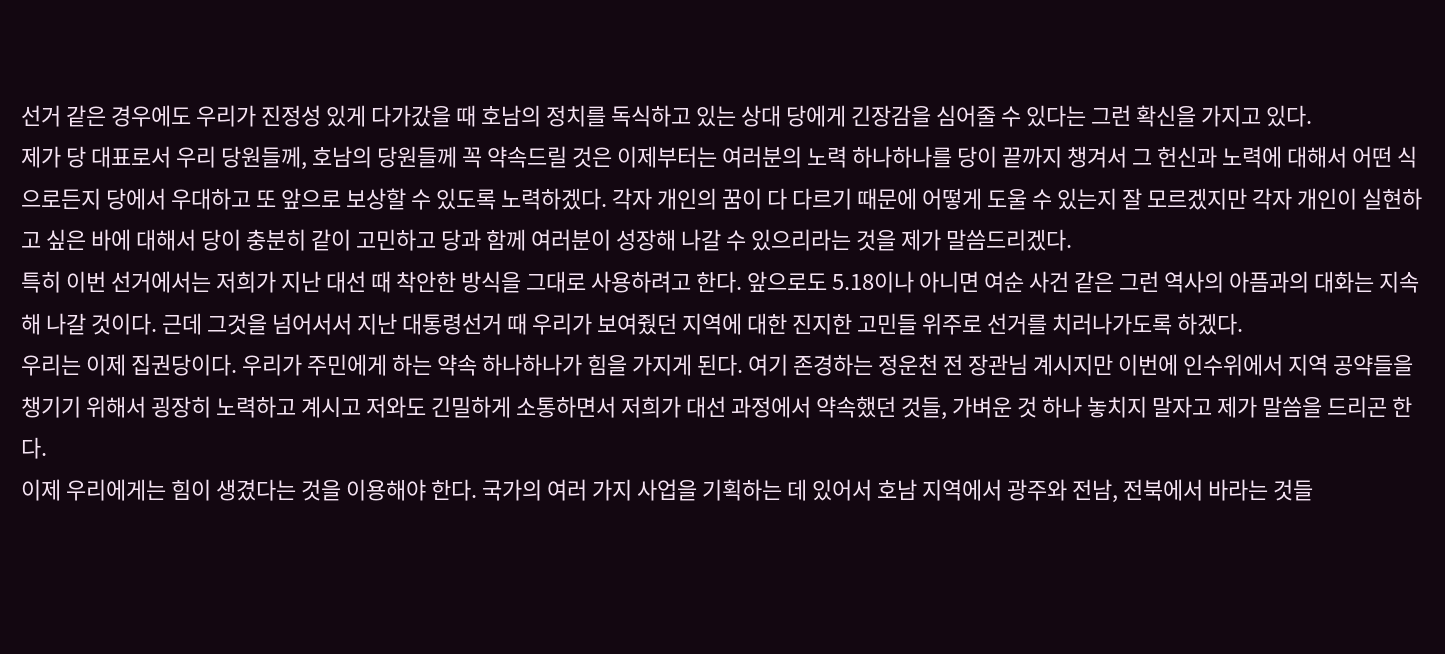선거 같은 경우에도 우리가 진정성 있게 다가갔을 때 호남의 정치를 독식하고 있는 상대 당에게 긴장감을 심어줄 수 있다는 그런 확신을 가지고 있다.
제가 당 대표로서 우리 당원들께, 호남의 당원들께 꼭 약속드릴 것은 이제부터는 여러분의 노력 하나하나를 당이 끝까지 챙겨서 그 헌신과 노력에 대해서 어떤 식으로든지 당에서 우대하고 또 앞으로 보상할 수 있도록 노력하겠다. 각자 개인의 꿈이 다 다르기 때문에 어떻게 도울 수 있는지 잘 모르겠지만 각자 개인이 실현하고 싶은 바에 대해서 당이 충분히 같이 고민하고 당과 함께 여러분이 성장해 나갈 수 있으리라는 것을 제가 말씀드리겠다.
특히 이번 선거에서는 저희가 지난 대선 때 착안한 방식을 그대로 사용하려고 한다. 앞으로도 5.18이나 아니면 여순 사건 같은 그런 역사의 아픔과의 대화는 지속해 나갈 것이다. 근데 그것을 넘어서서 지난 대통령선거 때 우리가 보여줬던 지역에 대한 진지한 고민들 위주로 선거를 치러나가도록 하겠다.
우리는 이제 집권당이다. 우리가 주민에게 하는 약속 하나하나가 힘을 가지게 된다. 여기 존경하는 정운천 전 장관님 계시지만 이번에 인수위에서 지역 공약들을 챙기기 위해서 굉장히 노력하고 계시고 저와도 긴밀하게 소통하면서 저희가 대선 과정에서 약속했던 것들, 가벼운 것 하나 놓치지 말자고 제가 말씀을 드리곤 한다.
이제 우리에게는 힘이 생겼다는 것을 이용해야 한다. 국가의 여러 가지 사업을 기획하는 데 있어서 호남 지역에서 광주와 전남, 전북에서 바라는 것들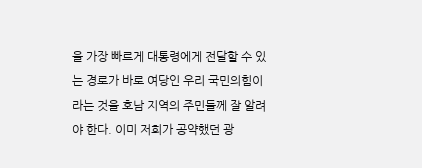을 가장 빠르게 대통령에게 전달할 수 있는 경로가 바로 여당인 우리 국민의힘이라는 것을 호남 지역의 주민들께 잘 알려야 한다. 이미 저희가 공약했던 광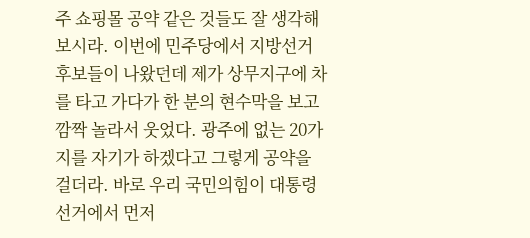주 쇼핑몰 공약 같은 것들도 잘 생각해 보시라. 이번에 민주당에서 지방선거 후보들이 나왔던데 제가 상무지구에 차를 타고 가다가 한 분의 현수막을 보고 깜짝 놀라서 웃었다. 광주에 없는 20가지를 자기가 하겠다고 그렇게 공약을 걸더라. 바로 우리 국민의힘이 대통령선거에서 먼저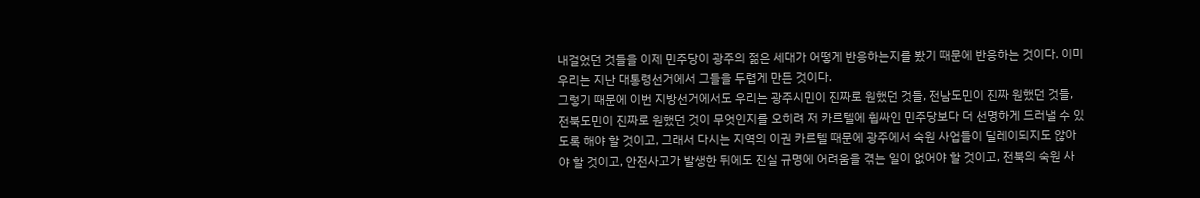내걸었던 것들을 이제 민주당이 광주의 젊은 세대가 어떻게 반응하는지를 봤기 때문에 반응하는 것이다. 이미 우리는 지난 대통령선거에서 그들을 두렵게 만든 것이다.
그렇기 때문에 이번 지방선거에서도 우리는 광주시민이 진짜로 원했던 것들, 전남도민이 진짜 원했던 것들, 전북도민이 진짜로 원했던 것이 무엇인지를 오히려 저 카르텔에 휩싸인 민주당보다 더 선명하게 드러낼 수 있도록 해야 할 것이고, 그래서 다시는 지역의 이권 카르텔 때문에 광주에서 숙원 사업들이 딜레이되지도 않아야 할 것이고, 안전사고가 발생한 뒤에도 진실 규명에 어려움을 겪는 일이 없어야 할 것이고, 전북의 숙원 사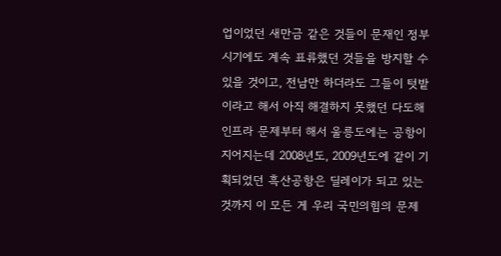업이었던 새만금 같은 것들이 문재인 정부 시기에도 계속 표류했던 것들을 방지할 수 있을 것이고, 전남만 하더라도 그들이 텃밭이라고 해서 아직 해결하지 못했던 다도해 인프라 문제부터 해서 울릉도에는 공항이 지어지는데 2008년도, 2009년도에 같이 기획되었던 흑산공항은 딜레이가 되고 있는 것까지 이 모든 게 우리 국민의힘의 문제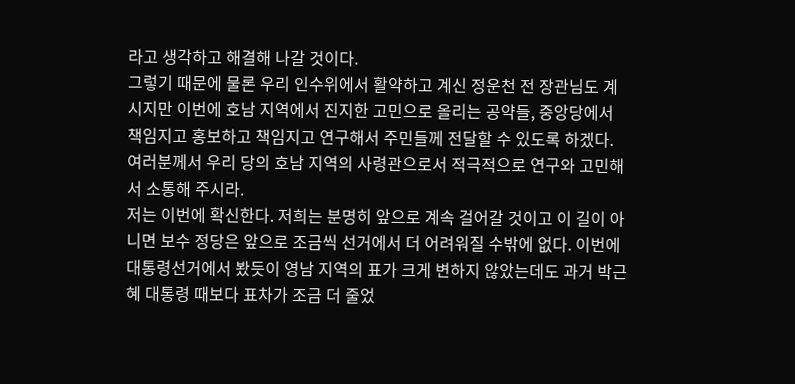라고 생각하고 해결해 나갈 것이다.
그렇기 때문에 물론 우리 인수위에서 활약하고 계신 정운천 전 장관님도 계시지만 이번에 호남 지역에서 진지한 고민으로 올리는 공약들, 중앙당에서 책임지고 홍보하고 책임지고 연구해서 주민들께 전달할 수 있도록 하겠다. 여러분께서 우리 당의 호남 지역의 사령관으로서 적극적으로 연구와 고민해서 소통해 주시라.
저는 이번에 확신한다. 저희는 분명히 앞으로 계속 걸어갈 것이고 이 길이 아니면 보수 정당은 앞으로 조금씩 선거에서 더 어려워질 수밖에 없다. 이번에 대통령선거에서 봤듯이 영남 지역의 표가 크게 변하지 않았는데도 과거 박근혜 대통령 때보다 표차가 조금 더 줄었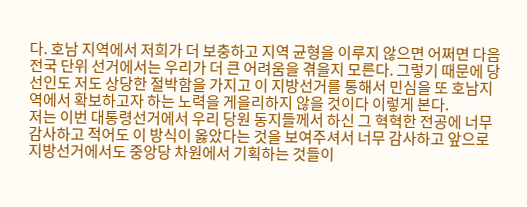다. 호남 지역에서 저희가 더 보충하고 지역 균형을 이루지 않으면 어쩌면 다음 전국 단위 선거에서는 우리가 더 큰 어려움을 겪을지 모른다. 그렇기 때문에 당선인도 저도 상당한 절박함을 가지고 이 지방선거를 통해서 민심을 또 호남지역에서 확보하고자 하는 노력을 게을리하지 않을 것이다 이렇게 본다.
저는 이번 대통령선거에서 우리 당원 동지들께서 하신 그 혁혁한 전공에 너무 감사하고 적어도 이 방식이 옳았다는 것을 보여주셔서 너무 감사하고 앞으로 지방선거에서도 중앙당 차원에서 기획하는 것들이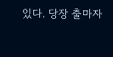있다. 당장 출마자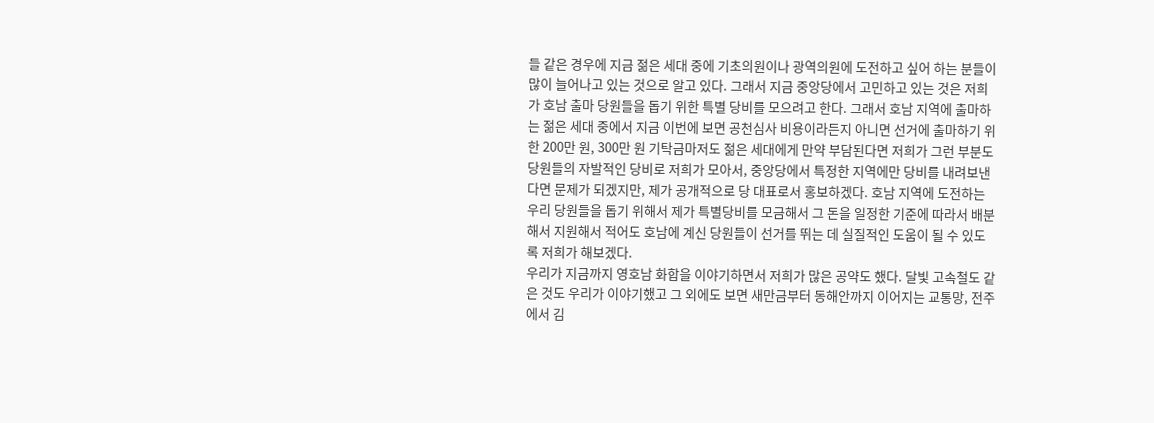들 같은 경우에 지금 젊은 세대 중에 기초의원이나 광역의원에 도전하고 싶어 하는 분들이 많이 늘어나고 있는 것으로 알고 있다. 그래서 지금 중앙당에서 고민하고 있는 것은 저희가 호남 출마 당원들을 돕기 위한 특별 당비를 모으려고 한다. 그래서 호남 지역에 출마하는 젊은 세대 중에서 지금 이번에 보면 공천심사 비용이라든지 아니면 선거에 출마하기 위한 200만 원, 300만 원 기탁금마저도 젊은 세대에게 만약 부담된다면 저희가 그런 부분도 당원들의 자발적인 당비로 저희가 모아서, 중앙당에서 특정한 지역에만 당비를 내려보낸다면 문제가 되겠지만, 제가 공개적으로 당 대표로서 홍보하겠다. 호남 지역에 도전하는 우리 당원들을 돕기 위해서 제가 특별당비를 모금해서 그 돈을 일정한 기준에 따라서 배분해서 지원해서 적어도 호남에 계신 당원들이 선거를 뛰는 데 실질적인 도움이 될 수 있도록 저희가 해보겠다.
우리가 지금까지 영호남 화합을 이야기하면서 저희가 많은 공약도 했다. 달빛 고속철도 같은 것도 우리가 이야기했고 그 외에도 보면 새만금부터 동해안까지 이어지는 교통망, 전주에서 김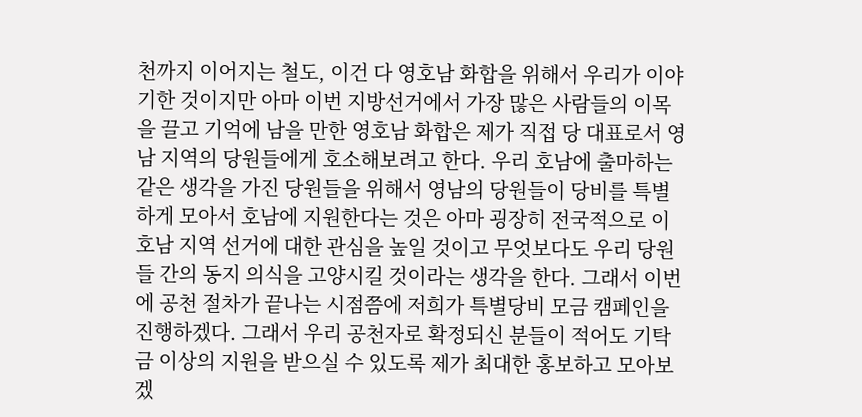천까지 이어지는 철도, 이건 다 영호남 화합을 위해서 우리가 이야기한 것이지만 아마 이번 지방선거에서 가장 많은 사람들의 이목을 끌고 기억에 남을 만한 영호남 화합은 제가 직접 당 대표로서 영남 지역의 당원들에게 호소해보려고 한다. 우리 호남에 출마하는 같은 생각을 가진 당원들을 위해서 영남의 당원들이 당비를 특별하게 모아서 호남에 지원한다는 것은 아마 굉장히 전국적으로 이 호남 지역 선거에 대한 관심을 높일 것이고 무엇보다도 우리 당원들 간의 동지 의식을 고양시킬 것이라는 생각을 한다. 그래서 이번에 공천 절차가 끝나는 시점쯤에 저희가 특별당비 모금 캠페인을 진행하겠다. 그래서 우리 공천자로 확정되신 분들이 적어도 기탁금 이상의 지원을 받으실 수 있도록 제가 최대한 홍보하고 모아보겠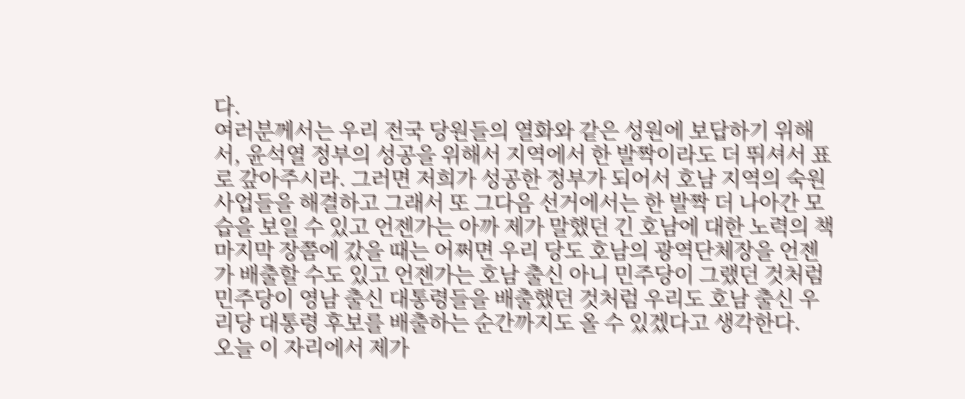다.
여러분께서는 우리 전국 당원들의 열화와 같은 성원에 보답하기 위해서, 윤석열 정부의 성공을 위해서 지역에서 한 발짝이라도 더 뛰셔서 표로 갚아주시라. 그러면 저희가 성공한 정부가 되어서 호남 지역의 숙원 사업들을 해결하고 그래서 또 그다음 선거에서는 한 발짝 더 나아간 모습을 보일 수 있고 언젠가는 아까 제가 말했던 긴 호남에 대한 노력의 책 마지막 장쯤에 갔을 때는 어쩌면 우리 당도 호남의 광역단체장을 언젠가 배출할 수도 있고 언젠가는 호남 출신 아니 민주당이 그랬던 것처럼 민주당이 영남 출신 대통령들을 배출했던 것처럼 우리도 호남 출신 우리당 대통령 후보를 배출하는 순간까지도 올 수 있겠다고 생각한다.
오늘 이 자리에서 제가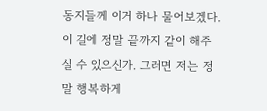동지들께 이거 하나 물어보겠다. 이 길에 정말 끝까지 같이 해주실 수 있으신가. 그러면 저는 정말 행복하게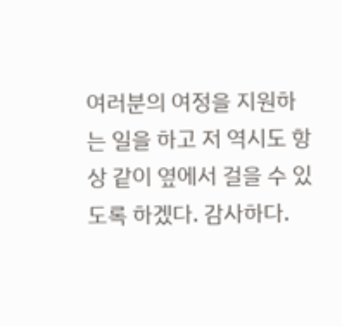여러분의 여정을 지원하는 일을 하고 저 역시도 항상 같이 옆에서 걸을 수 있도록 하겠다. 감사하다.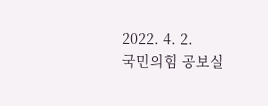2022. 4. 2.
국민의힘 공보실